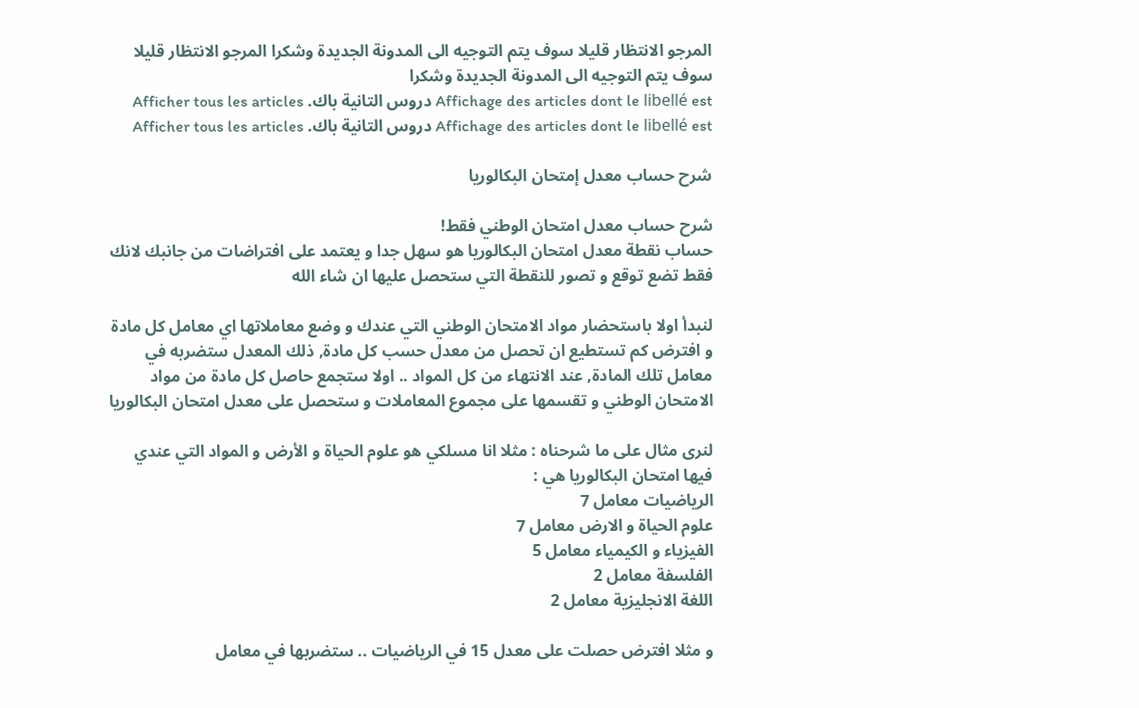المرجو الانتظار قليلا سوف يتم التوجيه الى المدونة الجديدة وشكرا المرجو الانتظار قليلا سوف يتم التوجيه الى المدونة الجديدة وشكرا
Affichage des articles dont le libellé est دروس التانية باك. Afficher tous les articles
Affichage des articles dont le libellé est دروس التانية باك. Afficher tous les articles

شرح حساب معدل إمتحان البكالوريا

شرح حساب معدل امتحان الوطني فقط!
حساب نقطة معدل امتحان البكالوريا هو سهل جدا و يعتمد على افتراضات من جانبك لانك فقط تضع توقع و تصور للنقطة التي ستحصل عليها ان شاء الله

لنبدأ اولا باستحضار مواد الامتحان الوطني التي عندك و وضع معاملاتها اي معامل كل مادة و افترض كم تستطيع ان تحصل من معدل حسب كل مادة, ذلك المعدل ستضربه في معامل تلك المادة, عند الانتهاء من كل المواد .. اولا ستجمع حاصل كل مادة من مواد الامتحان الوطني و تقسمها على مجموع المعاملات و ستحصل على معدل امتحان البكالوريا

لنرى مثال على ما شرحناه : مثلا انا مسلكي هو علوم الحياة و الأرض و المواد التي عندي فيها امتحان البكالوريا هي :
الرياضيات معامل 7
علوم الحياة و الارض معامل 7
الفيزياء و الكيمياء معامل 5
الفلسفة معامل 2
اللغة الانجليزية معامل 2

و مثلا افترض حصلت على معدل 15 في الرياضيات .. ستضربها في معامل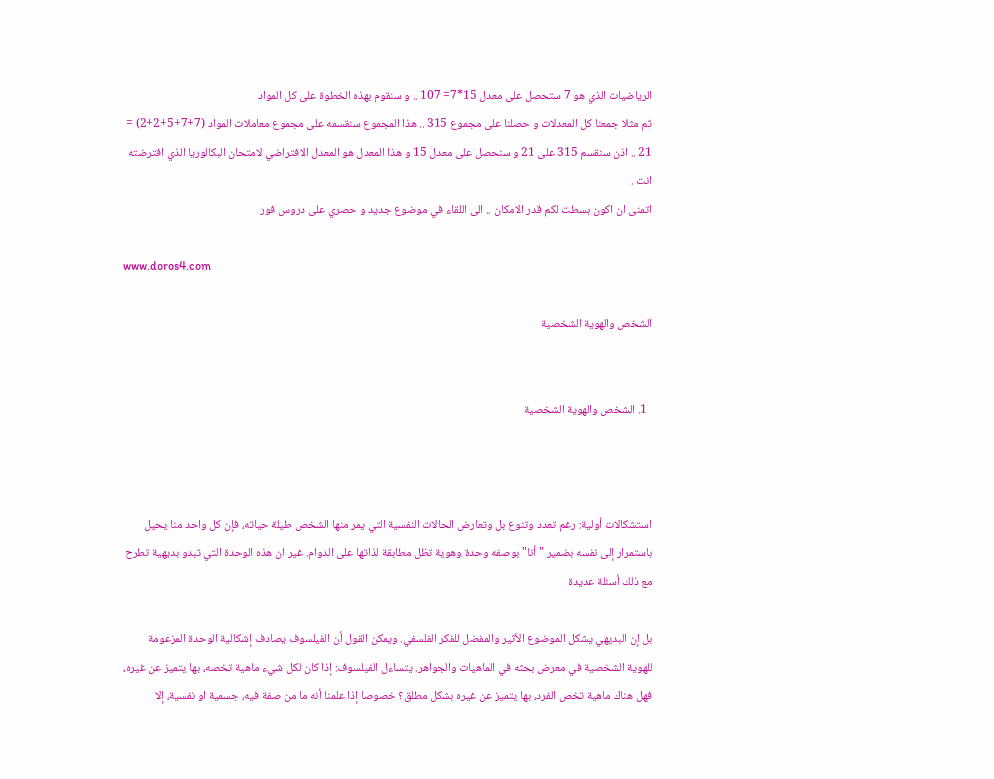الرياضيات الذي هو 7 ستحصل على معدل 15*7= 107 .. و سنقوم بهذه الخطوة على كل المواد
ثم مثلا جمعنا كل المعدلات و حصلنا على مجموع 315 .. هذا المجموع سنقسمه على مجموع معاملات المواد (7+7+5+2+2) = 21 .. اذن سنقسم 315 على 21 و سنحصل على معدل 15 و هذا المعدل هو المعدل الافتراضي لامتحان البكالوريا الذي افترضته انت .
اتمنى ان اكون بسطت لكم قدر الامكان .. الى اللقاء في موضوع جديد و حصري على دروس فور

www.doros4.com

الشخص والهوية الشخصية


  1. الشخص والهوية الشخصية



استشكالات أولية: رغم تعدد وتنوع بل وتعارض الحالات النفسية التي يمر منها الشخص طيلة حياته، فإن كل واحد منا يحيل باستمرار إلى نفسه بضمير "أنا" بوصفه وحدة وهوية تظل مطابقة لذاتها على الدوام. غير ان هذه الوحدة التي تبدو بديهية تطرح مع ذلك أسئلة عديدة

بل إن البديهي يشكل الموضوع الأثير والمفضل للفكر الفلسفي. ويمكن القول أن الفيلسوف يصادف إشكالية الوحدة المزعومة للهوية الشخصية في معرض بحثه في الماهيات والجواهر. يتساءل الفيلسوف: إذا كان لكل شيء ماهية تخصه، بها يتميز عن غيره، فهل هناك ماهية تخص الفرد، بها يتميز عن غيره بشكل مطلق؟ خصوصا إذا علمنا أنه ما من صفة فيه، جسمية او نفسية، إلا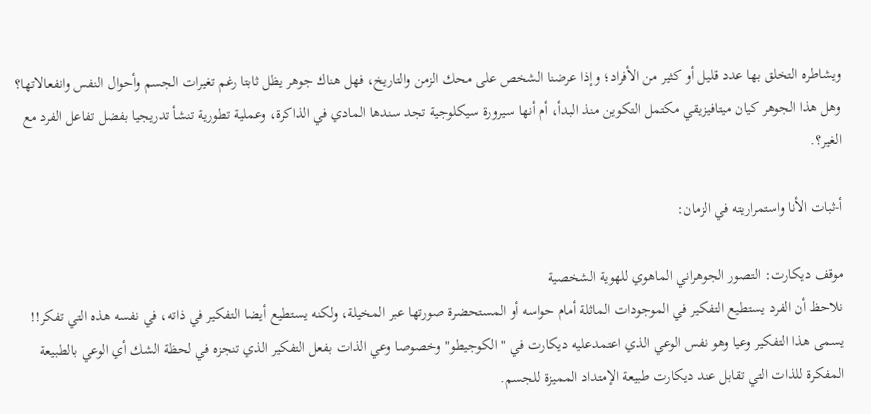ويشاطره التخلق بها عدد قليل أو كثير من الأفراد؛ وإذا عرضنا الشخص على محك الزمن والتاريخ، فهل هناك جوهر يظل ثابتا رغم تغيرات الجسم وأحوال النفس وانفعالاتها؟ وهل هذا الجوهر كيان ميتافيزيقي مكتمل التكوين منذ البدأ، أم أنها سيرورة سيكلوجية تجد سندها المادي في الذاكرة، وعملية تطورية تنشأ تدريجيا بفضل تفاعل الفرد مع الغير؟.

أ-ثبات الأنا واستمراريته في الزمان:

موقف ديكارت: التصور الجوهراني الماهوي للهوية الشخصية
نلاحظ أن الفرد يستطيع التفكير في الموجودات الماثلة أمام حواسه أو المستحضرة صورتها عبر المخيلة، ولكنه يستطيع أيضا التفكير في ذاته، في نفسه هذه التي تفكر!!
يسمى هذا التفكير وعيا وهو نفس الوعي الذي اعتمدعليه ديكارت في " الكوجيطو" وخصوصا وعي الذات بفعل التفكير الذي تنجزه في لحظة الشك أي الوعي بالطبيعة المفكرة للذات التي تقابل عند ديكارت طبيعة الإمتداد المميزة للجسم.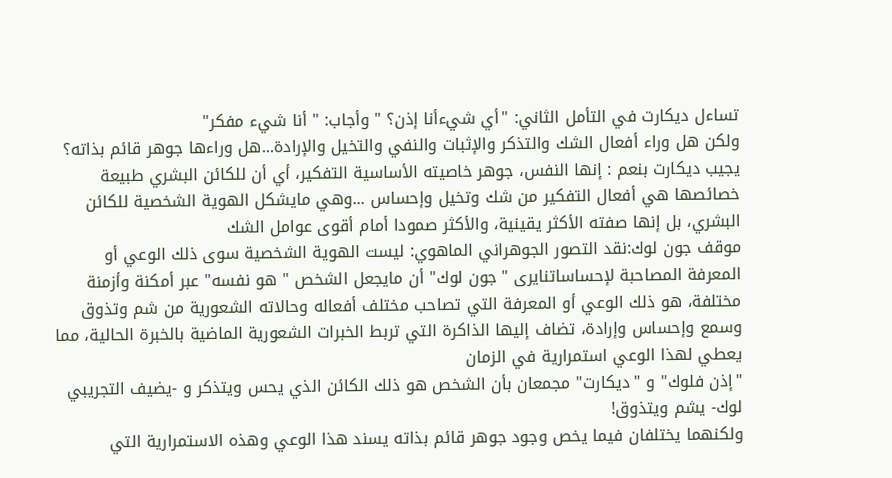تساءل ديكارت في التأمل الثاني: "أي شيءأنا إذن؟ " وأجاب: " أنا شيء مفكر"
ولكن هل وراء أفعال الشك والتذكر والإثبات والنفي والتخيل والإرادة...هل وراءها جوهر قائم بذاته؟
يجيب ديكارت بنعم : إنها النفس، جوهر خاصيته الأساسية التفكير، أي أن للكائن البشري طبيعة خصائصها هي أفعال التفكير من شك وتخيل وإحساس ...وهي مايشكل الهوية الشخصية للكائن البشري، بل إنها صفته الأكثر يقينية، والأكثر صمودا أمام أقوى عوامل الشك
موقف جون لوك:نقد التصور الجوهراني الماهوي: ليست الهوية الشخصية سوى ذلك الوعي أو المعرفة المصاحبة لإحساساتنايرى "جون لوك" أن مايجعل الشخص " هو نفسه" عبر أمكنة وأزمنة مختلفة، هو ذلك الوعي أو المعرفة التي تصاحب مختلف أفعاله وحالاته الشعورية من شم وتذوق وسمع وإحساس وإرادة، تضاف إليها الذاكرة التي تربط الخبرات الشعورية الماضية بالخبرة الحالية، مما يعطي لهذا الوعي استمرارية في الزمان
"إذن فلوك" و "ديكارت" مجمعان بأن الشخص هو ذلك الكائن الذي يحس ويتذكر و -يضيف التجريبي لوك- يشم ويتذوق!
ولكنهما يختلفان فيما يخص وجود جوهر قائم بذاته يسند هذا الوعي وهذه الاستمرارية التي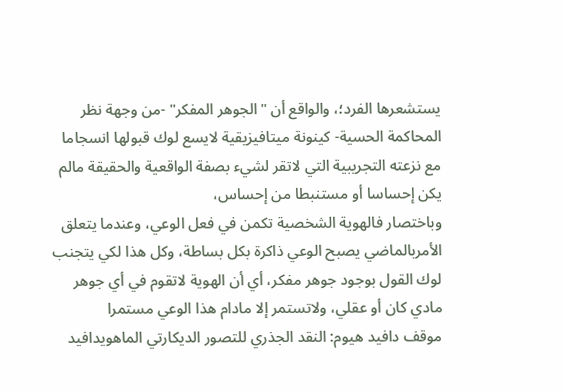يستشعرها الفرد؛، والواقع أن " الجوهر المفكر" -من وجهة نظر المحاكمة الحسية- كينونة ميتافيزيقية لايسع لوك قبولها انسجاما مع نزعته التجريبية التي لاتقر لشيء بصفة الواقعية والحقيقة مالم يكن إحساسا أو مستنبطا من إحساس،
وباختصار فالهوية الشخصية تكمن في فعل الوعي، وعندما يتعلق الأمربالماضي يصبح الوعي ذاكرة بكل بساطة، وكل هذا لكي يتجنب لوك القول بوجود جوهر مفكر، أي أن الهوية لاتقوم في أي جوهر مادي كان أو عقلي، ولاتستمر إلا مادام هذا الوعي مستمرا
موقف دافيد هيوم: النقد الجذري للتصور الديكارتي الماهويدافيد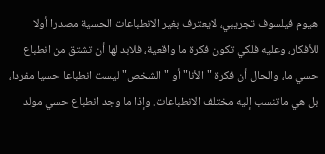هيوم فيلسوف تجريبي، لايعترف بغير الانطباعات الحسية مصدرا أولا للأفكار، وعليه فلكي تكون فكرة ما واقعية، فلابد لها أن تشتق من انطباع حسي ما، والحال أن فكرة "الأنا" أو "الشخص" ليست انطباعا حسيا مفردا، بل هي ماتنسب إليه مختلف الانطباعات. وإذا ما وجد انطباع حسي مولد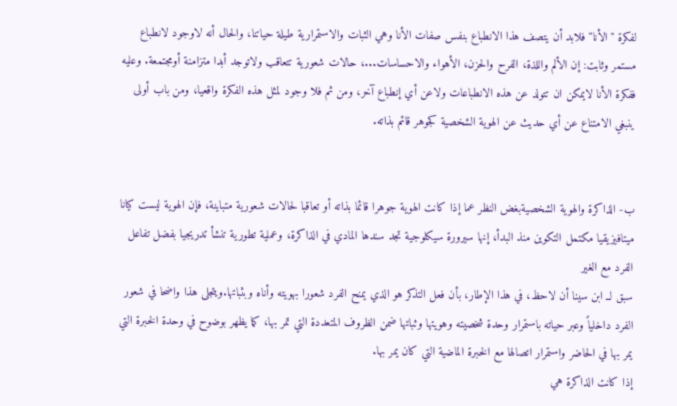لفكرة "الأنا" فلابد أن يتصف هذا الانطباع بنفس صفات الأنا وهي الثبات والاستمرارية طيلة حياتنا، والحال أنه لاوجود لانطباع مستمر وثابت: إن الألم واللذة، الفرح والحزن، الأهواء والاحساسات...، حالات شعورية تتعاقب ولاتوجد أبدا متزامنة أومجتمعة. وعليه ففكرة الأنا لايمكن ان تتولد عن هذه الانطباعات ولاعن أي إنطباع آخر، ومن ثم فلا وجود لمثل هذه الفكرة واقعيا، ومن باب أولى ينبغي الامتناع عن أي حديث عن الهوية الشخصية كجوهر قائم بذاته.


ب- الذاكرة والهوية الشخصيةبغض النظر عما إذا كانت الهوية جوهرا قائما بذاته أو تعاقبا لحالات شعورية متباينة، فإن الهوية ليست كيانا ميتافيزيقيا مكتمل التكوين منذ البدأ، إنها سيرورة سيكلوجية تجد سندها المادي في الذاكرة، وعملية تطورية تنشأ تدريجيا بفضل تفاعل الفرد مع الغير
سبق لــ ابن سينا أن لاحظ، في هذا الإطار، بأن فعل التذكر هو الذي يمنح الفرد شعورا بهويته وأناه وبثباتها.ويتجلى هذا واضحا في شعور الفرد داخلياً وعبر حياته باستمرار وحدة شخصيته وهويتها وثباتها ضمن الظروف المتعددة التي تمر بها، كما يظهر بوضوح في وحدة الخبرة التي يمر بها في الحاضر واستمرار اتصالها مع الخبرة الماضية التي كان يمر بها.
إذا كانت الذاكرة هي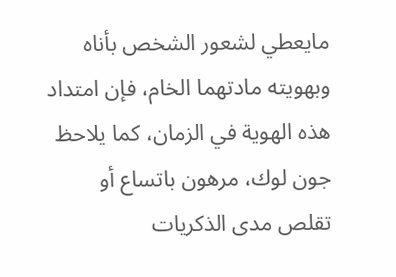مايعطي لشعور الشخص بأناه وبهويته مادتهما الخام، فإن امتداد هذه الهوية في الزمان، كما يلاحظ جون لوك، مرهون باتساع أو تقلص مدى الذكريات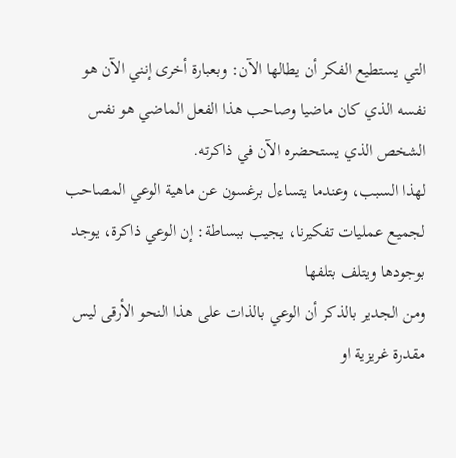التي يستطيع الفكر أن يطالها الآن: وبعبارة أخرى إنني الآن هو نفسه الذي كان ماضيا وصاحب هذا الفعل الماضي هو نفس الشخص الذي يستحضره الآن في ذاكرته.
لهذا السبب، وعندما يتساءل برغسون عن ماهية الوعي المصاحب لجميع عمليات تفكيرنا، يجيب ببساطة: إن الوعي ذاكرة، يوجد بوجودها ويتلف بتلفها
ومن الجدير بالذكر أن الوعي بالذات على هذا النحو الأرقى ليس مقدرة غريزية او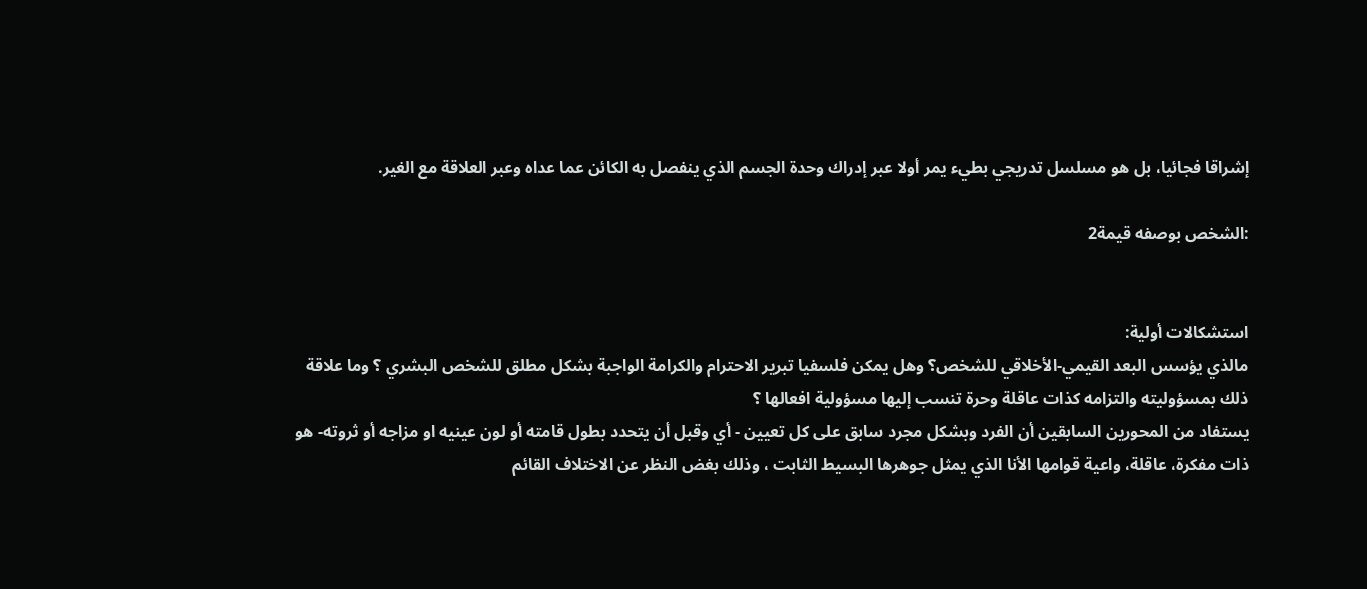إشراقا فجائيا، بل هو مسلسل تدريجي بطيء يمر أولا عبر إدراك وحدة الجسم الذي ينفصل به الكائن عما عداه وعبر العلاقة مع الغير.

:الشخص بوصفه قيمة2


استشكالات أولية:
مالذي يؤسس البعد القيمي-الأخلاقي للشخص؟ وهل يمكن فلسفيا تبرير الاحترام والكرامة الواجبة بشكل مطلق للشخص البشري ؟ وما علاقة ذلك بمسؤوليته والتزامه كذات عاقلة وحرة تنسب إليها مسؤولية افعالها ؟
يستفاد من المحورين السابقين أن الفرد وبشكل مجرد سابق على كل تعيين - أي وقبل أن يتحدد بطول قامته أو لون عينيه او مزاجه أو ثروته- هو ذات مفكرة، عاقلة، واعية قوامها الأنا الذي يمثل جوهرها البسيط الثابت ، وذلك بغض النظر عن الاختلاف القائم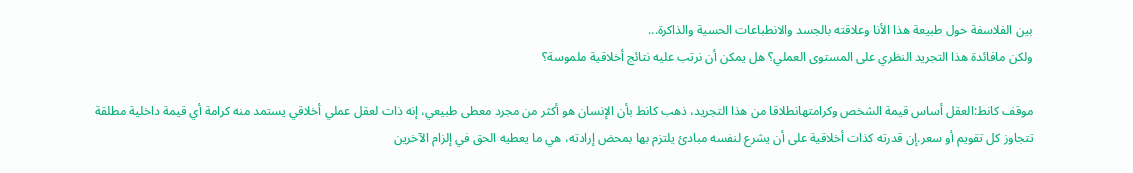بين الفلاسفة حول طبيعة هذا الأنا وعلاقته بالجسد والانطباعات الحسية والذاكرة...
ولكن مافائدة هذا التجريد النظري على المستوى العملي؟ هل يمكن أن نرتب عليه نتائج أخلاقية ملموسة؟

موقف كانط:العقل أساس قيمة الشخص وكرامتهانطلاقا من هذا التجريد، ذهب كانط بأن الإنسان هو أكثر من مجرد معطى طبيعي، إنه ذات لعقل عملي أخلاقي يستمد منه كرامة أي قيمة داخلية مطلقة تتجاوز كل تقويم أو سعر.إن قدرته كذات أخلاقية على أن يشرع لنفسه مبادئ يلتزم بها بمحض إرادته، هي ما يعطيه الحق في إلزام الآخرين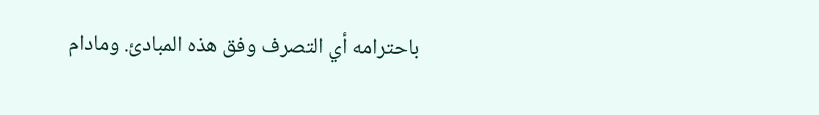باحترامه أي التصرف وفق هذه المبادئ. ومادام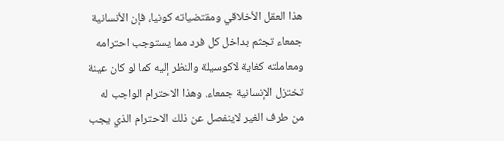هذا العقل الأخلاقي ومقتضياته كونيا، فإن الأنسانية جمعاء تجثم بداخل كل فرد مما يستوجب احترامه ومعاملته كغاية لاكوسيلة والنظر إليه كما لو كان عينة تختزل الإنسانية جمعاء. وهذا الاحترام الواجب له من طرف الغير لاينفصل عن ذلك الاحترام الذي يجب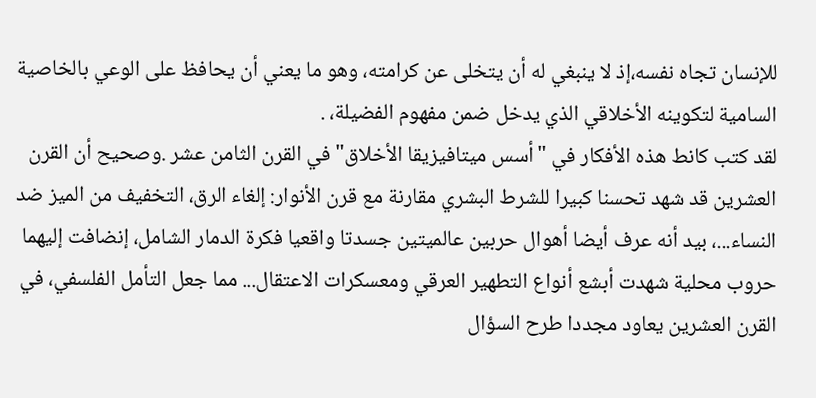للإنسان تجاه نفسه،إذ لا ينبغي له أن يتخلى عن كرامته، وهو ما يعني أن يحافظ على الوعي بالخاصية السامية لتكوينه الأخلاقي الذي يدخل ضمن مفهوم الفضيلة، .
لقد كتب كانط هذه الأفكار في "أسس ميتافيزيقا الأخلاق" في القرن الثامن عشر .وصحيح أن القرن العشرين قد شهد تحسنا كبيرا للشرط البشري مقارنة مع قرن الأنوار: إلغاء الرق، التخفيف من الميز ضد النساء...، بيد أنه عرف أيضا أهوال حربين عالميتين جسدتا واقعيا فكرة الدمار الشامل، إنضافت إليهما حروب محلية شهدت أبشع أنواع التطهير العرقي ومعسكرات الاعتقال... مما جعل التأمل الفلسفي، في القرن العشرين يعاود مجددا طرح السؤال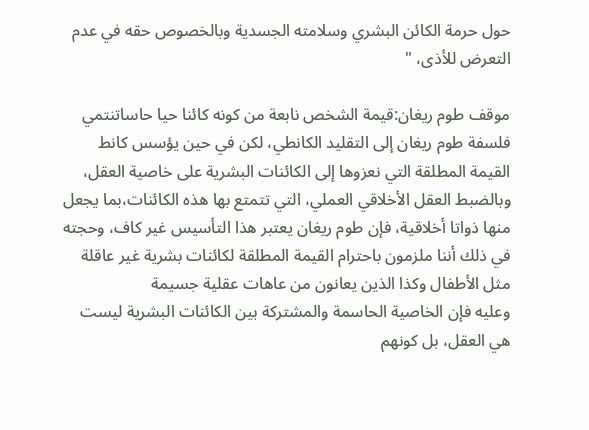حول حرمة الكائن البشري وسلامته الجسدية وبالخصوص حقه في عدم التعرض للأذى، "

موقف طوم ريغان:قيمة الشخص نابعة من كونه كائنا حيا حاساتنتمي فلسفة طوم ريغان إلى التقليد الكانطي، لكن في حين يؤسس كانط القيمة المطلقة التي نعزوها إلى الكائنات البشرية على خاصية العقل، وبالضبط العقل الأخلاقي العملي، التي تتمتع بها هذه الكائنات،بما يجعل منها ذواتا أخلاقية، فإن طوم ريغان يعتبر هذا التأسيس غير كاف، وحجته في ذلك أننا ملزمون باحترام القيمة المطلقة لكائنات بشرية غير عاقلة مثل الأطفال وكذا الذين يعانون من عاهات عقلية جسيمة
وعليه فإن الخاصية الحاسمة والمشتركة بين الكائنات البشرية ليست هي العقل، بل كونهم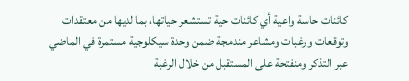كائنات حاسة واعية أي كائنات حية تستشعر حياتها، بما لديها من معتقدات وتوقعات ورغبات ومشاعر مندمجة ضمن وحدة سيكلوجية مستمرة في الماضي عبر التذكر ومنفتحة على المستقبل من خلال الرغبة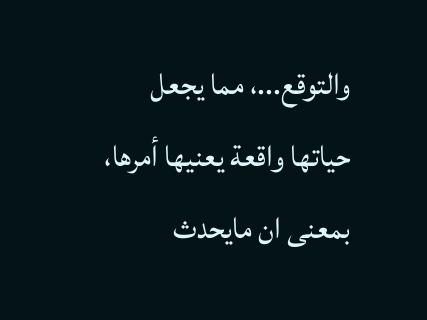والتوقع...، مما يجعل حياتها واقعة يعنيها أمرها، بمعنى ان مايحدث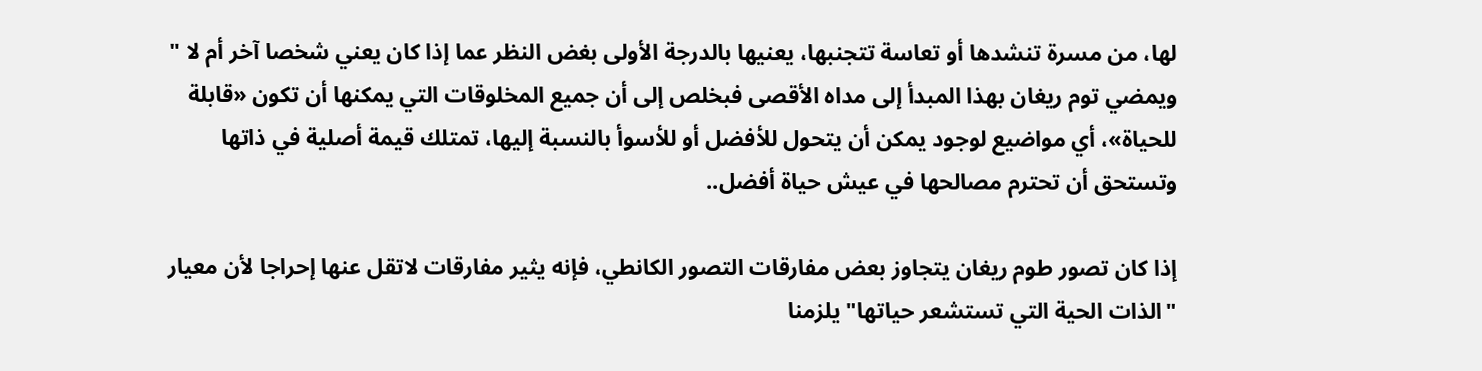لها، من مسرة تنشدها أو تعاسة تتجنبها، يعنيها بالدرجة الأولى بغض النظر عما إذا كان يعني شخصا آخر أم لا "
ويمضي توم ريغان بهذا المبدأ إلى مداه الأقصى فبخلص إلى أن جميع المخلوقات التي يمكنها أن تكون «قابلة للحياة»، أي مواضيع لوجود يمكن أن يتحول للأفضل أو للأسوأ بالنسبة إليها، تمتلك قيمة أصلية في ذاتها وتستحق أن تحترم مصالحها في عيش حياة أفضل..

إذا كان تصور طوم ريغان يتجاوز بعض مفارقات التصور الكانطي، فإنه يثير مفارقات لاتقل عنها إحراجا لأن معيار "الذات الحية التي تستشعر حياتها" يلزمنا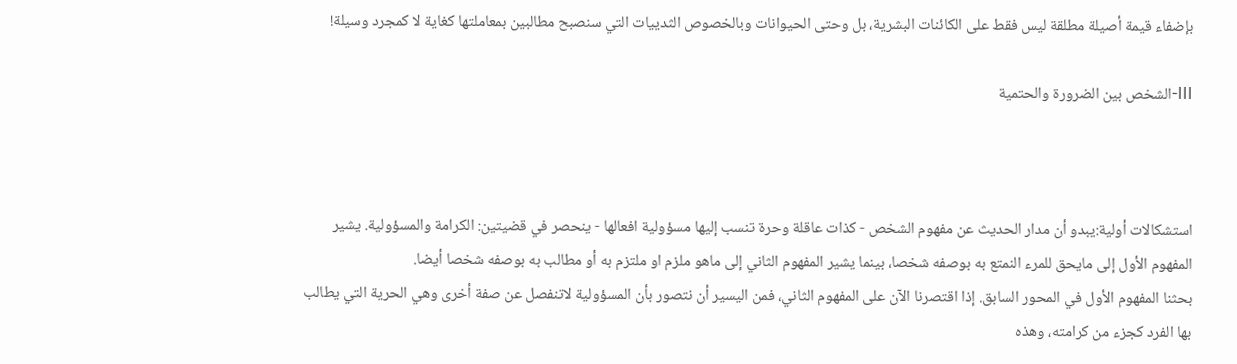بإضفاء قيمة أصيلة مطلقة ليس فقط على الكائنات البشرية، بل وحتى الحيوانات وبالخصوص الثدييات التي سنصبح مطالبين بمعاملتها كغاية لا كمجرد وسيلة!

III-الشخص بين الضرورة والحتمية



استشكالات أولية:يبدو أن مدار الحديث عن مفهوم الشخص - كذات عاقلة وحرة تنسب إليها مسؤولية افعالها - ينحصر في قضيتين: الكرامة والمسؤولية. يشير المفهوم الأول إلى مايحق للمرء النمتع به بوصفه شخصا، بينما يشير المفهوم الثاني إلى ماهو ملزم او ملتزم به أو مطالب به بوصفه شخصا أيضا.
بحثنا المفهوم الأول في المحور السابق. إذا اقتصرنا الآن على المفهوم الثاني، فمن اليسير أن نتصور بأن المسؤولية لاتنفصل عن صفة أخرى وهي الحرية التي يطالب بها الفرد كجزء من كرامته، وهذه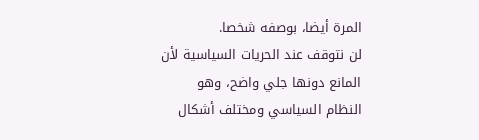المرة أيضا، بوصفه شخصا.
لن نتوقف عند الحريات السياسية لأن المانع دونها جلي واضح، وهو النظام السياسي ومختلف أشكال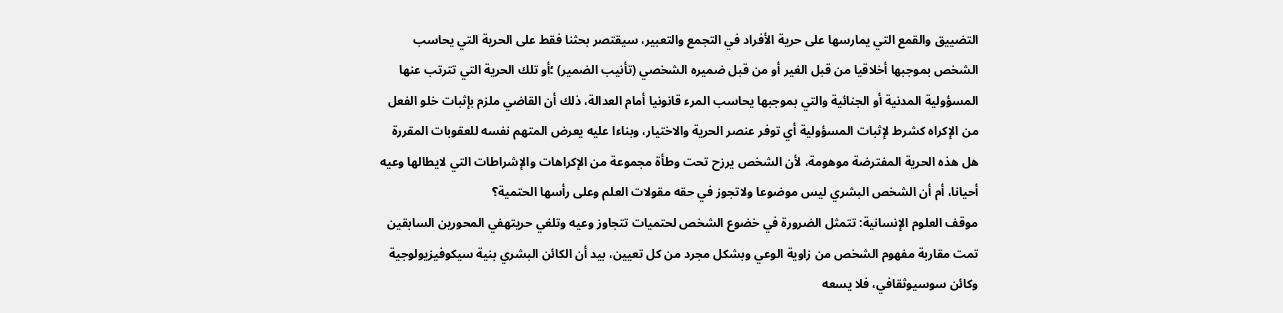التضييق والقمع التي يمارسها على حرية الأفراد في التجمع والتعبير، سيقتصر بحثنا فقط على الحرية التي يحاسب الشخص بموجبها أخلاقيا من قبل الغير أو من قبل ضميره الشخصي (تأنيب الضمير) ؛أو تلك الحرية التي تترتب عنها المسؤولية المدنية أو الجنائية والتي بموجبها يحاسب المرء قانونيا أمام العدالة، ذلك أن القاضي ملزم بإثبات خلو الفعل من الإكراه كشرط لإثبات المسؤولية أي توفر عنصر الحرية والاختيار، وبناءا عليه يعرض المتهم نفسه للعقوبات المقررة
هل هذه الحرية المفترضة موهومة، لأن الشخص يرزح تحت وطأة مجموعة من الإكراهات والإشراطات التي لايطالها وعيه أحيانا، أم أن الشخص البشري ليس موضوعا ولاتجوز في حقه مقولات العلم وعلى رأسها الحتمية؟
موقف العلوم الإنسانية: تتمثل الضرورة في خضوع الشخص لحتميات تتجاوز وعيه وتلغي حريتهفي المحورين السابقين تمت مقاربة مفهوم الشخص من زاوية الوعي وبشكل مجرد من كل تعيين، بيد أن الكائن البشري بنية سيكوفيزيولوجية وكائن سوسيوثقافي، فلا يسعه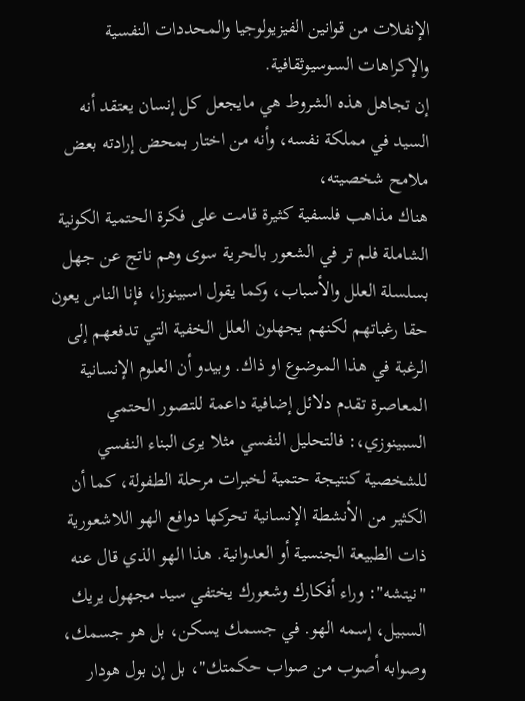الإنفلات من قوانين الفيزيولوجيا والمحددات النفسية والإكراهات السوسيوثقافية.
إن تجاهل هذه الشروط هي مايجعل كل إنسان يعتقد أنه السيد في مملكة نفسه، وأنه من اختار بمحض إرادته بعض ملامح شخصيته،
هناك مذاهب فلسفية كثيرة قامت على فكرة الحتمية الكونية الشاملة فلم تر في الشعور بالحرية سوى وهم ناتج عن جهل بسلسلة العلل والأسباب، وكما يقول اسبينوزا، فإنا الناس يعون حقا رغباتهم لكنهم يجهلون العلل الخفية التي تدفعهم إلى الرغبة في هذا الموضوع او ذاك. وبيدو أن العلوم الإنسانية المعاصرة تقدم دلائل إضافية داعمة للتصور الحتمي السبينوزي،: فالتحليل النفسي مثلا يرى البناء النفسي للشخصية كنتيجة حتمية لخبرات مرحلة الطفولة، كما أن الكثير من الأنشطة الإنسانية تحركها دوافع الهو اللاشعورية ذات الطبيعة الجنسية أو العدوانية. هذا الهو الذي قال عنه "نيتشه": وراء أفكارك وشعورك يختفي سيد مجهول يريك السبيل، إسمه الهو. في جسمك يسكن، بل هو جسمك، وصوابه أصوب من صواب حكمتك"، بل إن بول هودار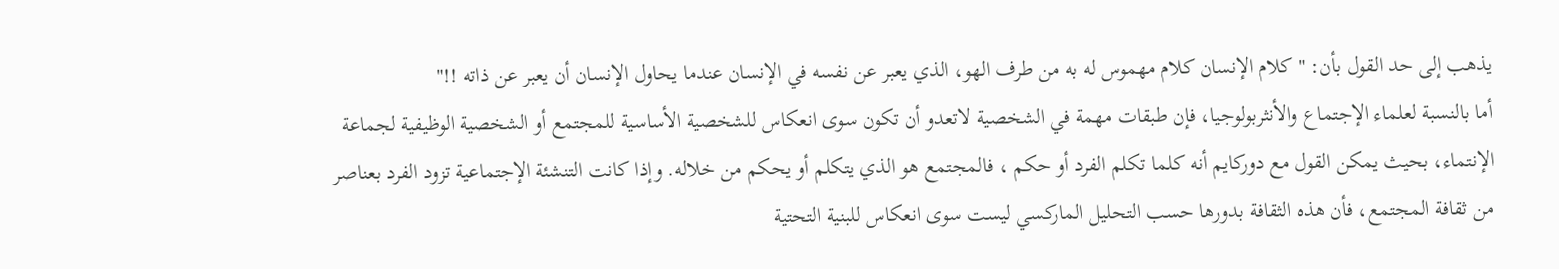يذهب إلى حد القول بأن: " كلام الإنسان كلام مهموس له به من طرف الهو، الذي يعبر عن نفسه في الإنسان عندما يحاول الإنسان أن يعبر عن ذاته !!"
أما بالنسبة لعلماء الإجتماع والأنثربولوجيا، فإن طبقات مهمة في الشخصية لاتعدو أن تكون سوى انعكاس للشخصية الأساسية للمجتمع أو الشخصية الوظيفية لجماعة الإنتماء، بحيث يمكن القول مع دوركايم أنه كلما تكلم الفرد أو حكم ، فالمجتمع هو الذي يتكلم أو يحكم من خلاله. وإذا كانت التنشئة الإجتماعية تزود الفرد بعناصر من ثقافة المجتمع، فأن هذه الثقافة بدورها حسب التحليل الماركسي ليست سوى انعكاس للبنية التحتية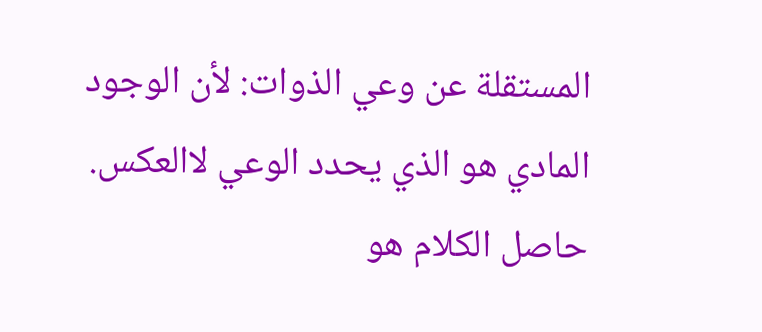المستقلة عن وعي الذوات: لأن الوجود المادي هو الذي يحدد الوعي لاالعكس.
حاصل الكلام هو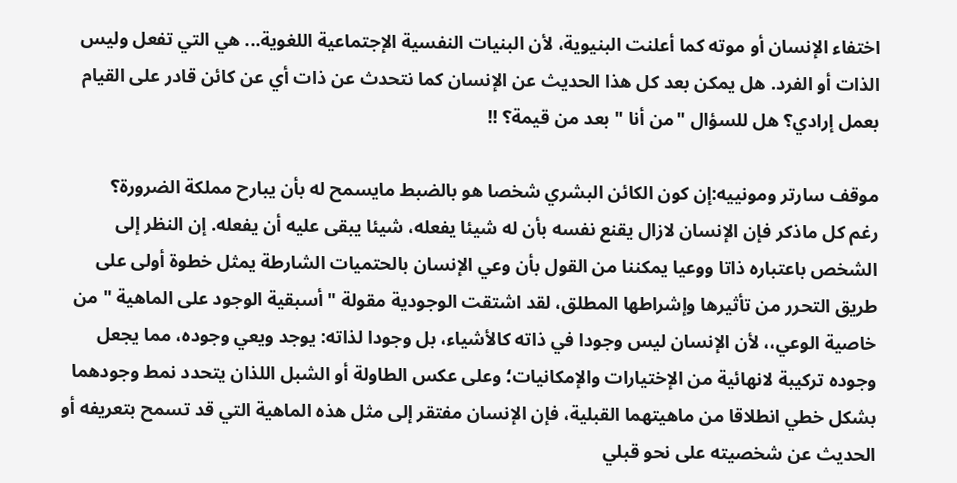اختفاء الإنسان أو موته كما أعلنت البنيوية، لأن البنيات النفسية الإجتماعية اللغوية... هي التي تفعل وليس الذات أو الفرد. هل يمكن بعد كل هذا الحديث عن الإنسان كما نتحدث عن ذات أي عن كائن قادر على القيام بعمل إرادي؟ هل للسؤال "من أنا " بعد من قيمة؟ !!

موقف سارتر ومونييه:إن كون الكائن البشري شخصا هو بالضبط مايسمح له بأن يبارح مملكة الضرورة؟
رغم كل ماذكر فإن الإنسان لازال يقنع نفسه بأن له شيئا يفعله، شيئا يبقى عليه أن يفعله. إن النظر إلى الشخص باعتباره ذاتا ووعيا يمكننا من القول بأن وعي الإنسان بالحتميات الشارطة يمثل خطوة أولى على طريق التحرر من تأثيرها وإشراطها المطلق، لقد اشتقت الوجودية مقولة " أسبقية الوجود على الماهية " من خاصية الوعي،، لأن الإنسان ليس وجودا في ذاته كالأشياء، بل وجودا لذاته: يوجد ويعي وجوده، مما يجعل وجوده تركيبة لانهائية من الإختيارات والإمكانيات؛ وعلى عكس الطاولة أو الشبل اللذان يتحدد نمط وجودهما بشكل خطي انطلاقا من ماهيتهما القبلية، فإن الإنسان مفتقر إلى مثل هذه الماهية التي قد تسمح بتعريفه أو الحديث عن شخصيته على نحو قبلي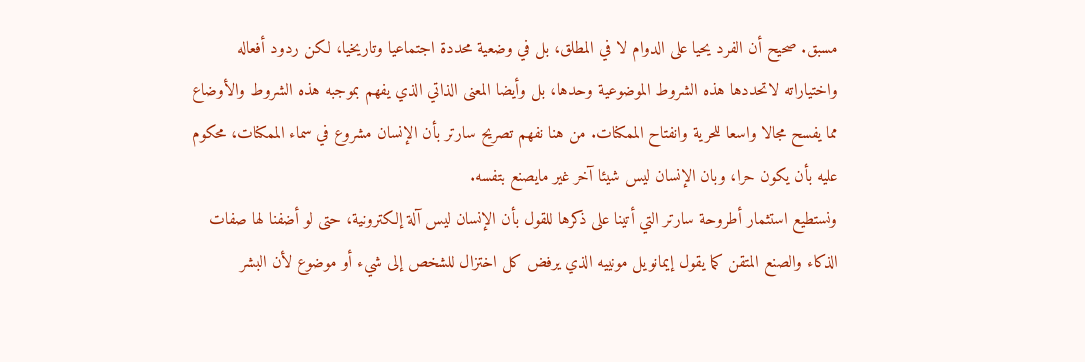مسبق. صحيح أن الفرد يحيا على الدوام لا في المطلق، بل في وضعية محددة اجتماعيا وتاريخيا، لكن ردود أفعاله واختياراته لاتحددها هذه الشروط الموضوعية وحدها، بل وأيضا المعنى الذاتي الذي يفهم بموجبه هذه الشروط والأوضاع مما يفسح مجالا واسعا للحرية وانفتاح الممكنات. من هنا نفهم تصريح سارتر بأن الإنسان مشروع في سماء الممكنات، محكوم عليه بأن يكون حرا، وبان الإنسان ليس شيئا آخر غير مايصنع بتفسه.
ونستطيع استثمار أطروحة سارتر التي أتينا على ذكرها للقول بأن الإنسان ليس آلة إلكترونية، حتى لو أضفنا لها صفات الذكاء والصنع المتقن كما يقول إيمانويل مونييه الذي يرفض كل اختزال للشخص إلى شيء أو موضوع لأن البشر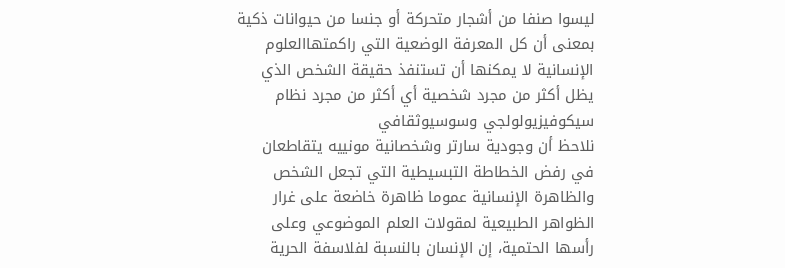ليسوا صنفا من أشجار متحركة أو جنسا من حيوانات ذكية بمعنى أن كل المعرفة الوضعية التي راكمتهاالعلوم الإنسانية لا يمكنها أن تستنفذ حقيقة الشخص الذي يظل أكثر من مجرد شخصية أي أكثر من مجرد نظام سيكوفيزيولولجي وسوسيوثقافي
نلاحظ أن وجودية سارتر وشخصانية مونييه يتقاطعان في رفض الخطاطة التبسيطية التي تجعل الشخص والظاهرة الإنسانية عموما ظاهرة خاضعة على غرار الظواهر الطبيعية لمقولات العلم الموضوعي وعلى رأسها الحتمية، إن الإنسان بالنسبة لفلاسفة الحرية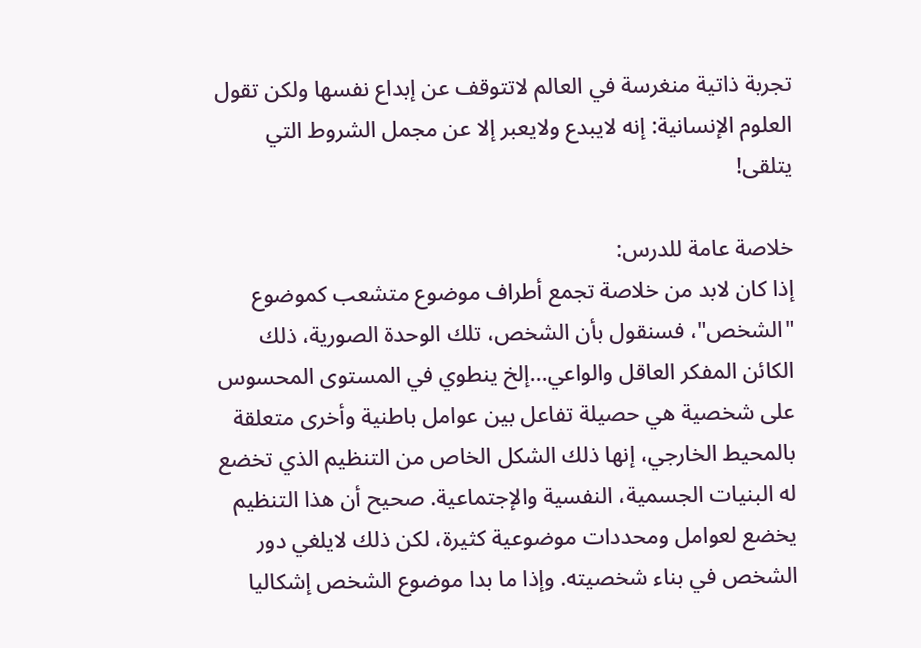تجربة ذاتية منغرسة في العالم لاتتوقف عن إبداع نفسها ولكن تقول العلوم الإنسانية: إنه لايبدع ولايعبر إلا عن مجمل الشروط التي يتلقى!

خلاصة عامة للدرس:
إذا كان لابد من خلاصة تجمع أطراف موضوع متشعب كموضوع "الشخص"، فسنقول بأن الشخص، تلك الوحدة الصورية، ذلك الكائن المفكر العاقل والواعي...إلخ ينطوي في المستوى المحسوس على شخصية هي حصيلة تفاعل بين عوامل باطنية وأخرى متعلقة بالمحيط الخارجي، إنها ذلك الشكل الخاص من التنظيم الذي تخضع له البنيات الجسمية، النفسية والإجتماعية. صحيح أن هذا التنظيم يخضع لعوامل ومحددات موضوعية كثيرة، لكن ذلك لايلغي دور الشخص في بناء شخصيته. وإذا ما بدا موضوع الشخص إشكاليا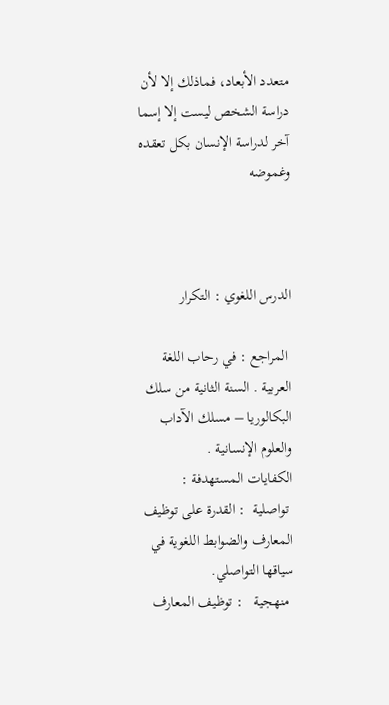متعدد الأبعاد، فماذلك إلا لأن دراسة الشخص ليست إلا إسما آخر لدراسة الإنسان بكل تعقده وغموضه



الدرس اللغوي : التكرار

 المراجع : في رحاب اللغة العربية . السنة الثانية من سلك البكالوريا – مسلك الآداب والعلوم الإنسانية .
الكفايات المستهدفة :
 تواصلية  : القدرة على توظيف المعارف والضوابط اللغوية في سياقها التواصلي.
 منهجية   : توظيف المعارف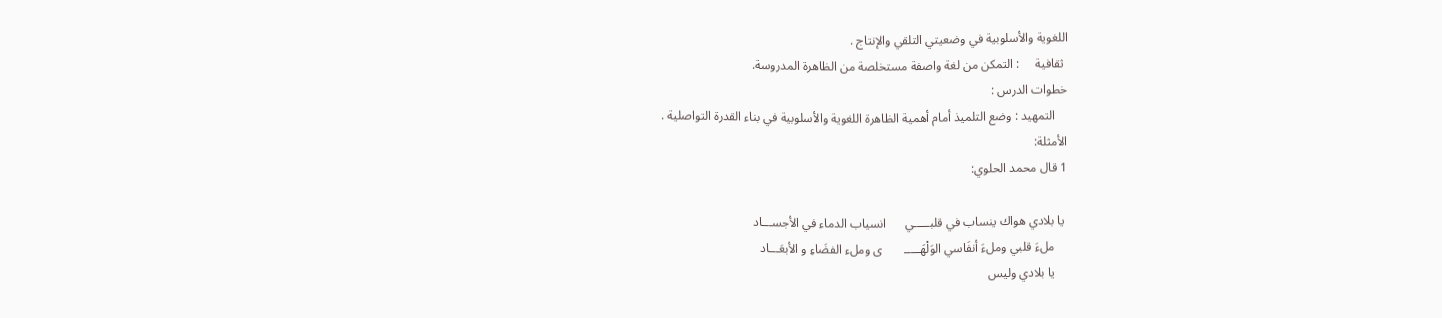اللغوية والأسلوبية في وضعيتي التلقي والإنتاج .
 ثقافية     : التمكن من لغة واصفة مستخلصة من الظاهرة المدروسة.
خطوات الدرس :
    التمهيد : وضع التلميذ أمام أهمية الظاهرة اللغوية والأسلوبية في بناء القدرة التواصلية .
الأمثلة:
1 قال محمد الحلوي:

 يا بلادي هواك ينساب في قلبـــــي      انسياب الدماء في الأجســـاد
    ملءَ قلبي وملءَ أنفَاسي الوَلْهَـــــ       ى وملء الفضَاءِ و الأبعَـــاد
    يا بلادي وليس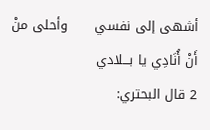أشهى إلى نفسي      وأحلى منْ أَنْ أُنَادِي يا بـــلادي
2 قال البحتري: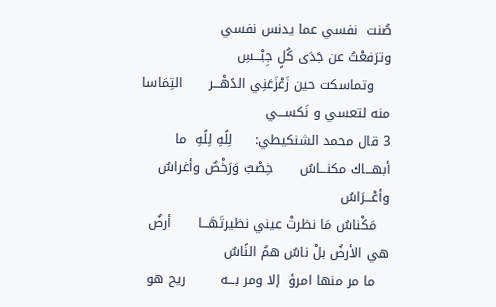صُنت  نفسي عما يدنس نفسي         وترَفعْتُ عن جَدَى كُلٍ جِبْـــسِ
    وتماسكت حين زَعْزَعَنِي الدًهْـــر      التِمَاسا منه لتعسي و نَكســـي
3 قال محمد الشنكيطي:     لِلًهِ لِلًهِ  ما أبهـــاك مكنـــاسُ      خِصْبٌ وَرَخْصٌ وأغراسٌ وأعْـــرَاسُ
   مَكْناسُ مَا نظرتْ عيني نظيرتَهَـــا      أرضٌ هي الأرضُ بلْ ناسٌ همُ النًاسٌ
   ما مر منها امرؤ  إلا ومر بـــه        ريح هو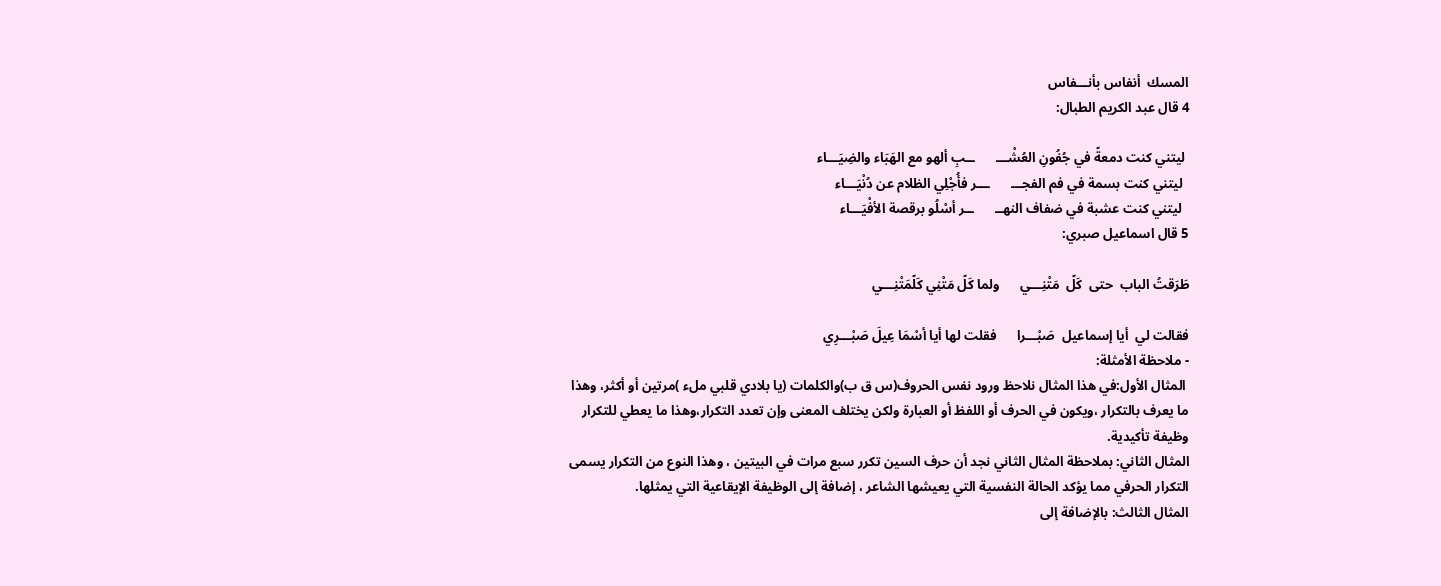المسك  أنفاس بأنـــفاس
4 قال عبد الكريم الطبال:

 ليتني كنت دمعةً في جُفُونِ العُشْـــ      ــبِ ألهو مع الهَبَاء والضِيَـــاء
  ليتني كنت بسمة في فم الفجـــ      ـــر فأُجْلِي الظلام عن دُنْيَـــاء
  ليتني كنت عشبة في ضفاف النهــ      ــر أسْلُو برقصة الأفْيَـــاء
5 قال اسماعيل صبري:

طَرَقتُ الباب  حتى  كَلً  مَتْنِـــي      ولما كَلً مَتْنِي كَلًمَتْنِـــي

فقالت لي  أيا إسماعيل  صَبْـــرا      فقلت لها أيا أسْمَا عِيلَ صَبْـــرِي
- ملاحظة الأمثلة:
 المثال الأول:في هذا المثال نلاحظ ورود نفس الحروف(س ق ب)والكلمات (يا بلادي قلبي ملء )مرتين أو أكثر، وهذا ما يعرف بالتكرار ،ويكون في الحرف أو اللفظ أو العبارة ولكن يختلف المعنى وإن تعدد التكرار،وهذا ما يعطي للتكرار وظيفة تأكيدية.
المثال الثاني: بملاحظة المثال الثاني نجد أن حرف السين تكرر سبع مرات في البيتين ، وهذا النوع من التكرار يسمى التكرار الحرفي مما يؤكد الحالة النفسية التي يعيشها الشاعر ، إضافة إلى الوظيفة الإيقاعية التي يمثلها.
المثال الثالث: بالإضافة إلى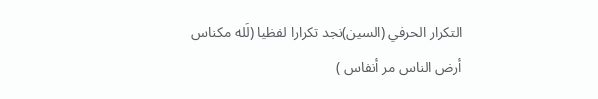التكرار الحرفي (السين)نجد تكرارا لفظيا (لَله مكناس أرض الناس مر أنفاس )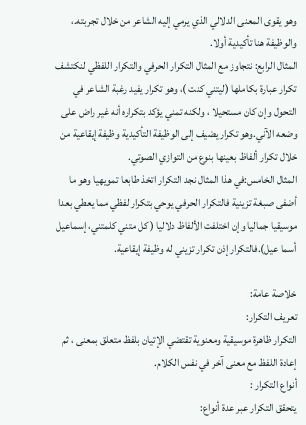وهو يقوى المعنى الدلالي الذي يرمي إليه الشاعر من خلال تجربته.، والوظيفة هنا تأكيدية أولا.
المثال الرابع: نتجاوز مع المثال التكرار الحرفي والتكرار اللفظي لنكتشف تكرار عبارة بكاملها (ليتني كنت )، وهو تكرار يفيد رغبة الشاعر في التحول وإن كان مستحيلا ، ولكنه تمني يؤكد بتكراره أنه غير راض على وضعه الآني.وهو تكرار يضيف إلى الوظيفة التأكيدية وظيفة إيقاعية من خلال تكرار ألفاظ بعينها بنوع من التوازي الصوتي.
المثال الخامس:في هذا المثال نجد التكرار اتخذ طابعا تمويهيا وهو ما أضفى صبغة تزينية فالتكرار الحرفي يوحي بتكرار لفظي مما يعطي بعدا موسيقيا جماليا وإن اختلفت الألفاظ دلاليا ( كل متني كلمتني، إسماعيل أسما عيل).فالتكرار إذن تكرار تزيني له وظيفة إيقاعية.

خلاصة عامة:
تعريف التكرار:
التكرار ظاهرة موسيقية ومعنوية تقتضي الإتيان بلفظ متعلق بمعنى ، ثم إعادة اللفظ مع معنى آخر في نفس الكلام.
أنواع التكرار :
يتحقق التكرار عبر عدة أنواع: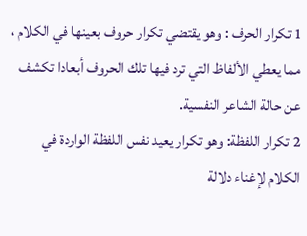1 تكرار الحرف : وهو يقتضي تكرار حروف بعينها في الكلام ، مما يعطي الألفاظ التي ترد فيها تلك الحروف أبعادا تكشف عن حالة الشاعر النفسية.
2 تكرار اللفظة: وهو تكرار يعيد نفس اللفظة الواردة في الكلام لإغناء دلالة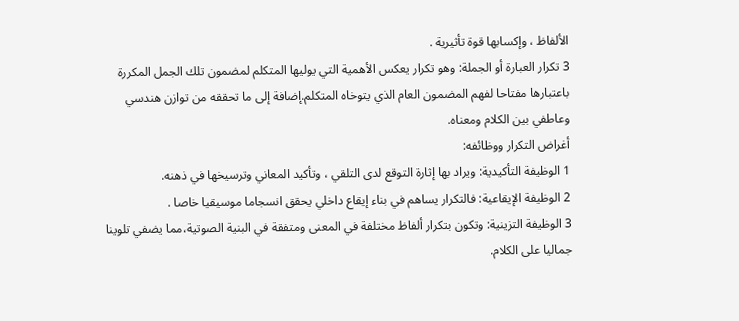الألفاظ ، وإكسابها قوة تأثيرية .
3 تكرار العبارة أو الجملة: وهو تكرار يعكس الأهمية التي يوليها المتكلم لمضمون تلك الجمل المكررة باعتبارها مفتاحا لفهم المضمون العام الذي يتوخاه المتكلم.إضافة إلى ما تحققه من توازن هندسي وعاطفي بين الكلام ومعناه.
أغراض التكرار ووظائفه:
1 الوظيفة التأكيدية: ويراد بها إثارة التوقع لدى التلقي ، وتأكيد المعاني وترسيخها في ذهنه.
2 الوظيفة الإيقاعية: فالتكرار يساهم في بناء إيقاع داخلي يحقق انسجاما موسيقيا خاصا .
3 الوظيفة التزينية: وتكون بتكرار ألفاظ مختلفة في المعنى ومتفقة في البنية الصوتية،مما يضفي تلوينا جماليا على الكلام.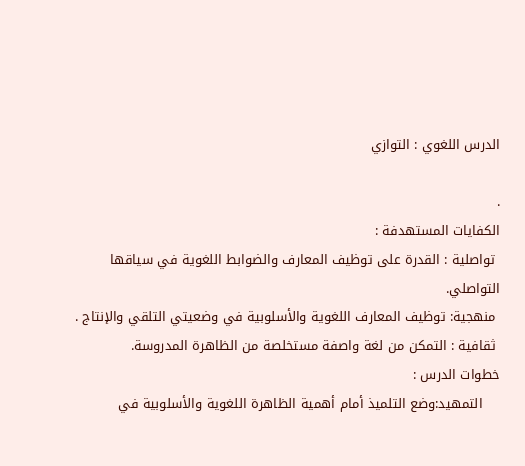الدرس اللغوي : التوازي

.
الكفايات المستهدفة :
 تواصلية : القدرة على توظيف المعارف والضوابط اللغوية في سياقها التواصلي.
 منهجية: توظيف المعارف اللغوية والأسلوبية في وضعيتي التلقي والإنتاج .
 ثقافية : التمكن من لغة واصفة مستخلصة من الظاهرة المدروسة.
خطوات الدرس :
    التمهيد:وضع التلميذ أمام أهمية الظاهرة اللغوية والأسلوبية في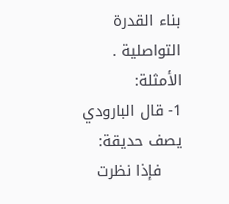بناء القدرة التواصلية .
الأمثلة:
1- قال البارودي يصف حديقة:
    فإذا نظرت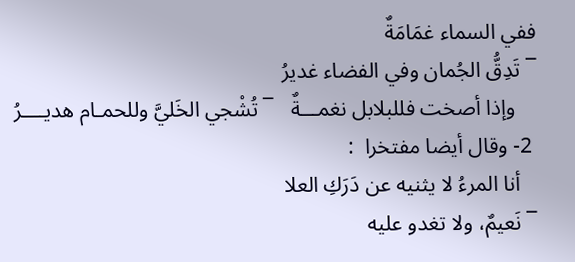ففي السماء غمَامَةٌ
¯ تَدِقُّ الجُمان وفي الفضاء غديرُ
    وإذا أصخت فللبلابل نغمـــةٌ   ¯ تُشْجي الخَليَّ وللحمـام هديــــرُ
 2- وقال أيضا مفتخرا  :
   أنا المرءُ لا يثنيه عن دَرَكِ العلا
¯ نَعيمٌ، ولا تغدو عليه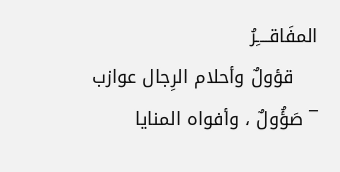المفَاقــــِرُ
    قؤولٌ وأحلام الرِجال عوازب    ¯ صَؤُولٌ ، وأفواه المنايا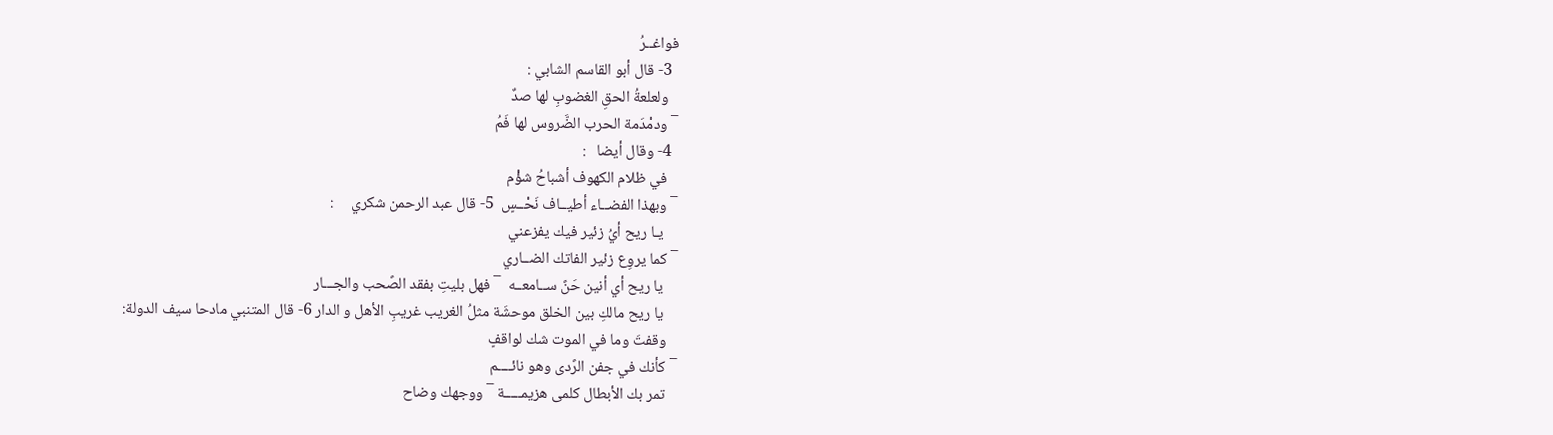فواغــرُ
  3- قال أبو القاسم الشابي :
   ولعلعةُ الحقِ الغضوبِ لها صدٌ
¯ ودمْدَمة الحرب الضَّروس لها فَمُ
  4- وقال أيضا   :
   في ظلام الكهوف أشباحُ شؤْم
¯ وبهذا الفضــاء أطيــاف نَحْــسٍ  5- قال عبد الرحمن شكري     :
    يـا ريح أيُ زئير فيك يفزعني
¯ كما يروِع زئير الفاتك الضــاري
    يا ريح أي أنين حَنً ســامعــه  ¯ فهل بليتِ بفقد الصًحب والجـــار
    يا ريح مالكِ بين الخلق موحشَة مثلُ الغريب غريبِ الأهل و الدار 6- قال المتنبي مادحا سيف الدولة:
   وقفتَ وما في الموت شك لواقفٍ
¯ كأنك في جفن الرًدى وهو نائــــم
   تمر بك الأبطال كلمى هزيمـــــة ¯ ووجهك وضاح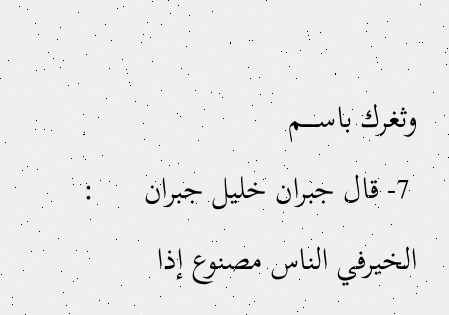وثغرك باســـــم
 7- قال جبران خليل جبران      :
الخيرفي الناس مصنوع إذا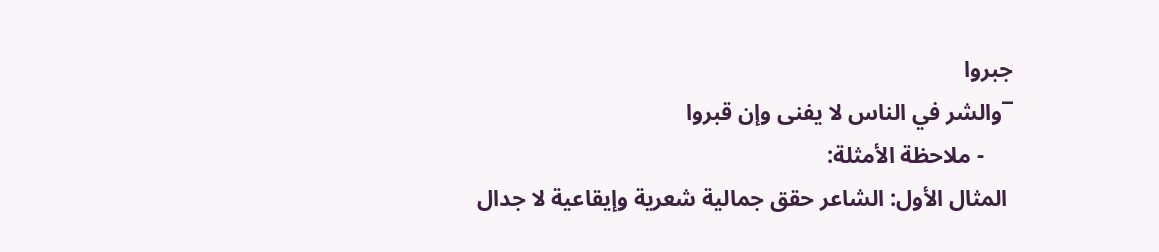جبروا
¯والشر في الناس لا يفنى وإن قبروا
     - ملاحظة الأمثلة:
 المثال الأول: الشاعر حقق جمالية شعرية وإيقاعية لا جدال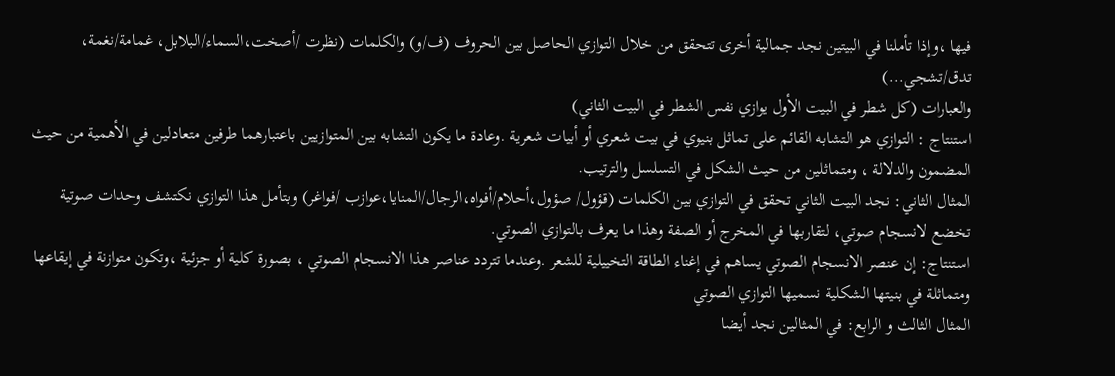فيها ،وإذا تأملنا في البيتين نجد جمالية أخرى تتحقق من خلال التوازي الحاصل بين الحروف (ف/و) والكلمات (نظرت /أصخت،السماء/البلابل، غمامة/نغمة، تدق/تشجي...)
والعبارات (كل شطر في البيت الأول يوازي نفس الشطر في البيت الثاني)
استنتاج : التوازي هو التشابه القائم على تماثل بنيوي في بيت شعري أو أبيات شعرية .وعادة ما يكون التشابه بين المتوازيين باعتبارهما طرفين متعادلين في الأهمية من حيث المضمون والدلالة ، ومتماثلين من حيث الشكل في التسلسل والترتيب.
المثال الثاني: نجد البيت الثاني تحقق في التوازي بين الكلمات (قؤول/ صؤول،أحلام/أفواه،الرجال/المنايا،عوازب /فواغر) وبتأمل هذا التوازي نكتشف وحدات صوتية تخضع لانسجام صوتي، لتقاربها في المخرج أو الصفة وهذا ما يعرف بالتوازي الصوتي.
استنتاج: إن عنصر الانسجام الصوتي يساهم في إغناء الطاقة التخييلية للشعر .وعندما تتردد عناصر هذا الانسجام الصوتي ، بصورة كلية أو جزئية ،وتكون متوازنة في إيقاعها ومتماثلة في بنيتها الشكلية نسميها التوازي الصوتي
المثال الثالث و الرابع: في المثالين نجد أيضا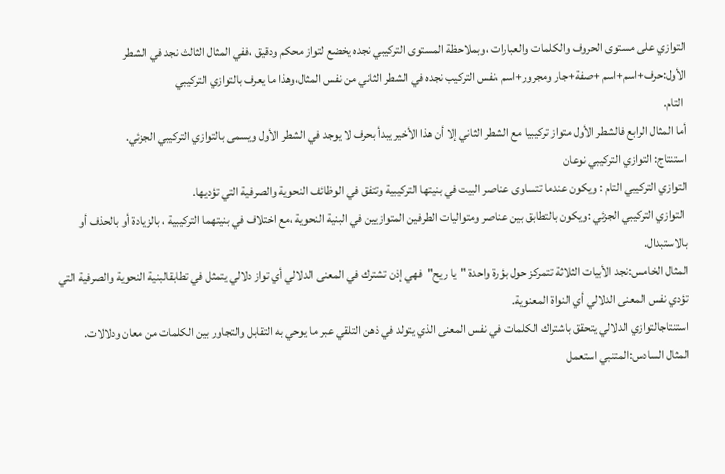التوازي على مستوى الحروف والكلمات والعبارات ،وبملاحظة المستوى التركيبي نجده يخضع لتواز محكم ودقيق ،ففي المثال الثالث نجد في الشطر الأول:حرف+اسم+اسم +صفة+جار ومجرور+اسم ،نفس التركيب نجده في الشطر الثاني من نفس المثال،وهذا ما يعرف بالتوازي التركيبي
 التام.
أما المثال الرابع فالشطر الأول متواز تركيبيا مع الشطر الثاني إلا أن هذا الأخير يبدأ بحرف لا يوجد في الشطر الأول ويسمى بالتوازي التركيبي الجزئي.
استنتاج: التوازي التركيبي نوعان
التوازي التركيبي التام : ويكون عندما تتساوى عناصر البيت في بنيتها التركيبية وتتفق في الوظائف النحوية والصرفية التي تؤديها.
 التوازي التركيبي الجزئي :ويكون بالتطابق بين عناصر ومتواليات الطرفين المتوازيين في البنية النحوية ،مع اختلاف في بنيتهما التركيبية ، بالزيادة أو بالحذف أو بالاستبدال.
المثال الخامس:نجد الأبيات الثلاثة تتمركز حول بؤرة واحدة "يا ريح"فهي إذن تشترك في المعنى الدلالي أي تواز دلالي يتمثل في تطابقالبنية النحوية والصرفية التي تؤدي نفس المعنى الدلالي أي النواة المعنوية.
استنتاجالتوازي الدلالي يتحقق باشتراك الكلمات في نفس المعنى الذي يتولد في ذهن التلقي عبر ما يوحي به التقابل والتجاور بين الكلمات من معان ودلالات.
المثال السادس:المتنبي استعمل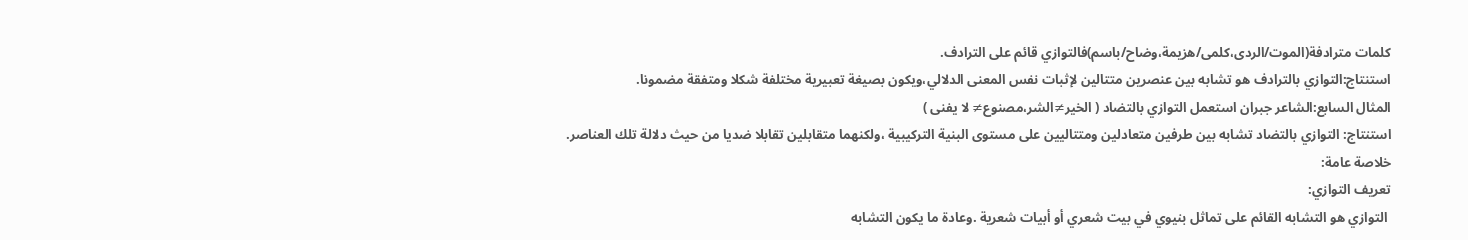كلمات مترادفة(الموت/الردى،كلمى/هزيمة،وضاح/باسم)فالتوازي قائم على الترادف.
استنتاج:التوازي بالترادف هو تشابه بين عنصرين متتالين لإثبات نفس المعنى الدلالي،ويكون بصيغة تعبيرية مختلفة شكلا ومتفقة مضمونا.
المثال السابع:الشاعر جبران استعمل التوازي بالتضاد ( الخير≠الشر،مصنوع≠ لا يفنى )
استنتاج: التوازي بالتضاد تشابه بين طرفين متعادلين ومتتاليين على مستوى البنية التركيبية ،ولكنهما متقابلين تقابلا ضديا من حيث دلالة تلك العناصر.
خلاصة عامة:
تعريف التوازي:
 التوازي هو التشابه القائم على تماثل بنيوي في بيت شعري أو أبيات شعرية .وعادة ما يكون التشابه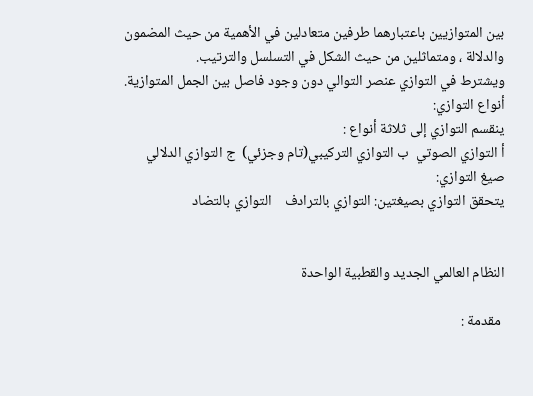بين المتوازيين باعتبارهما طرفين متعادلين في الأهمية من حيث المضمون والدلالة ، ومتماثلين من حيث الشكل في التسلسل والترتيب.
ويشترط في التوازي عنصر التوالي دون وجود فاصل بين الجمل المتوازية.
أنواع التوازي:
ينقسم التوازي إلى ثلاثة أنواع :
أ التوازي الصوتي  ب التوازي التركيبي(تام وجزئي)  ج التوازي الدلالي
صيغ التوازي:
يتحقق التوازي بصيغتين: التوازي بالترادف    التوازي بالتضاد


النظام العالمي الجديد والقطبية الواحدة

 مقدمة :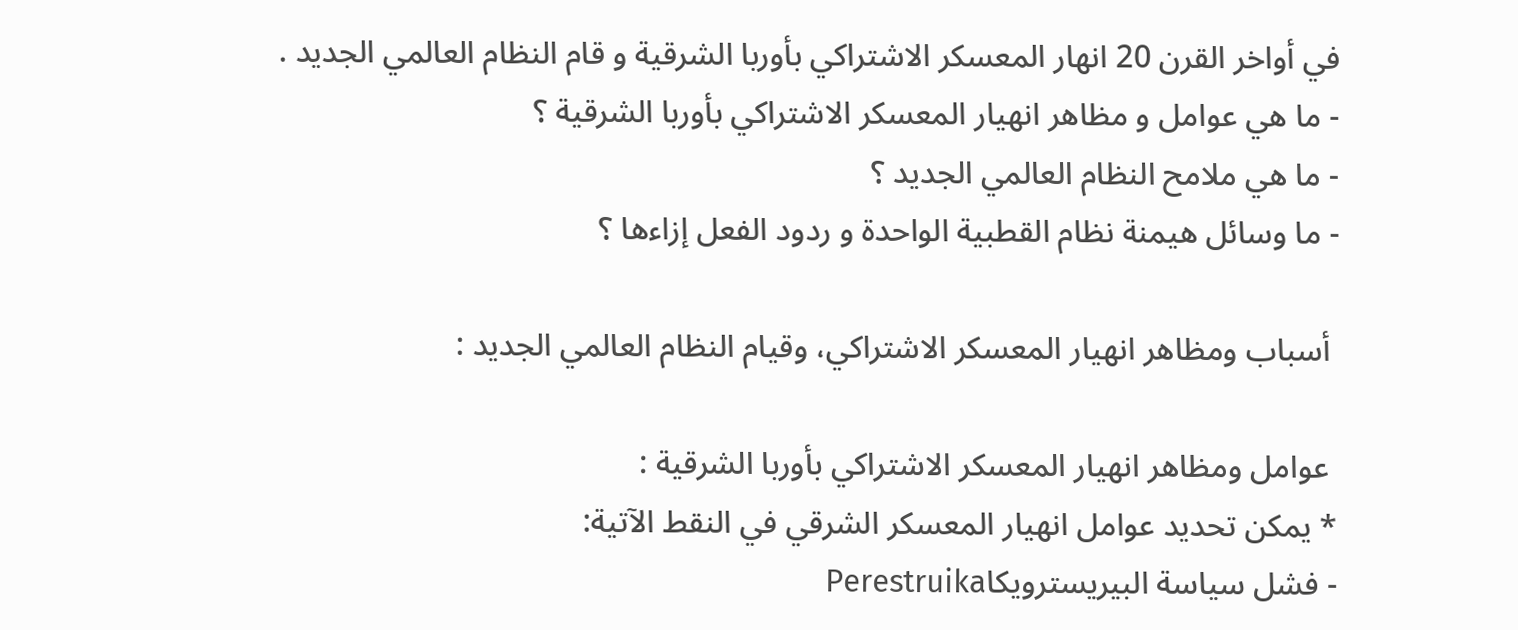في أواخر القرن 20 انهار المعسكر الاشتراكي بأوربا الشرقية و قام النظام العالمي الجديد .
- ما هي عوامل و مظاهر انهيار المعسكر الاشتراكي بأوربا الشرقية ؟
- ما هي ملامح النظام العالمي الجديد ؟
- ما وسائل هيمنة نظام القطبية الواحدة و ردود الفعل إزاءها ؟

 أسباب ومظاهر انهيار المعسكر الاشتراكي، وقيام النظام العالمي الجديد :

 عوامل ومظاهر انهيار المعسكر الاشتراكي بأوربا الشرقية :
* يمكن تحديد عوامل انهيار المعسكر الشرقي في النقط الآتية:
- فشل سياسة البيريسترويكاPerestruika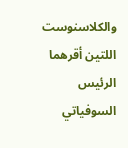والكلاسنوست اللتين أقرهما الرئيس السوفياتي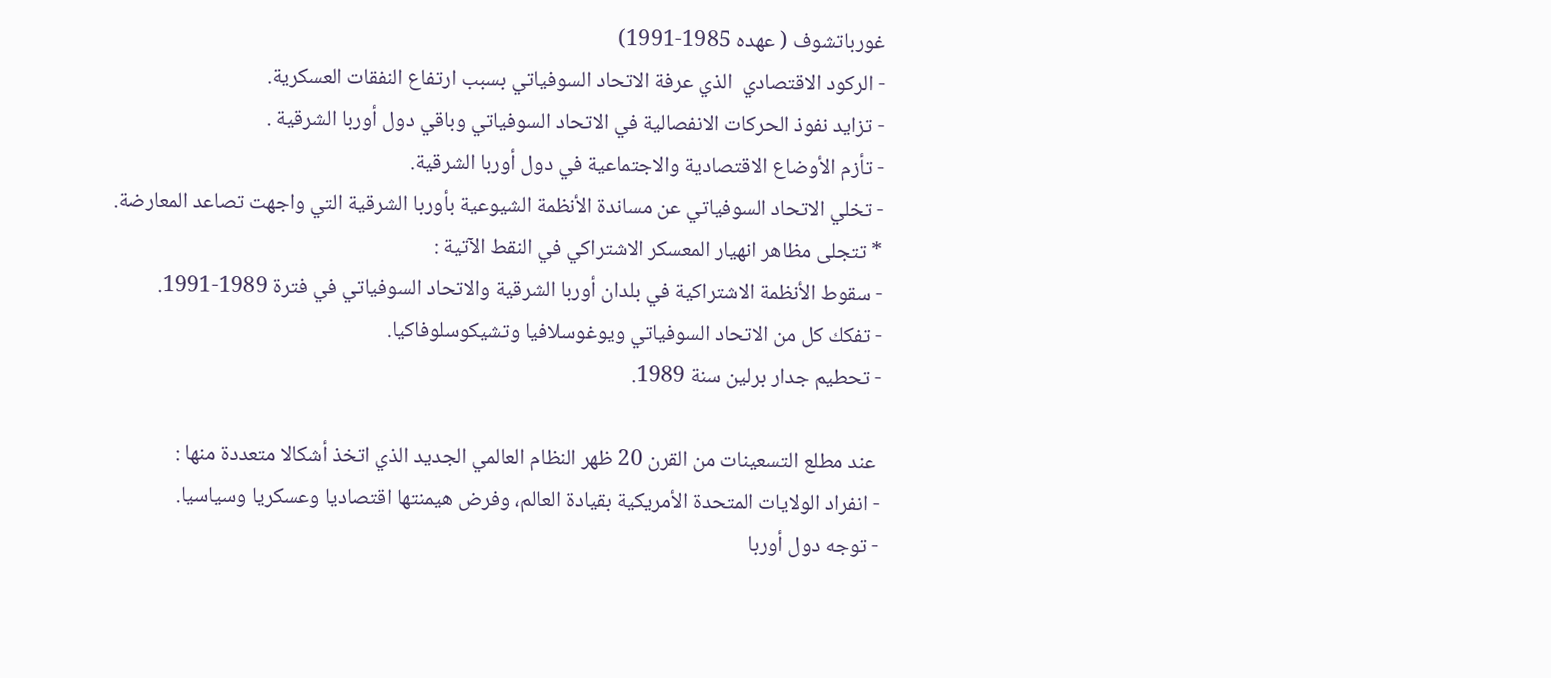غورباتشوف ( عهده 1985-1991)
- الركود الاقتصادي  الذي عرفة الاتحاد السوفياتي بسبب ارتفاع النفقات العسكرية.
- تزايد نفوذ الحركات الانفصالية في الاتحاد السوفياتي وباقي دول أوربا الشرقية .
- تأزم الأوضاع الاقتصادية والاجتماعية في دول أوربا الشرقية.
- تخلي الاتحاد السوفياتي عن مساندة الأنظمة الشيوعية بأوربا الشرقية التي واجهت تصاعد المعارضة.
* تتجلى مظاهر انهيار المعسكر الاشتراكي في النقط الآتية :
- سقوط الأنظمة الاشتراكية في بلدان أوربا الشرقية والاتحاد السوفياتي في فترة 1989-1991.
- تفكك كل من الاتحاد السوفياتي ويوغوسلافيا وتشيكوسلوفاكيا.
- تحطيم جدار برلين سنة 1989.

 عند مطلع التسعينات من القرن 20 ظهر النظام العالمي الجديد الذي اتخذ أشكالا متعددة منها :
- انفراد الولايات المتحدة الأمريكية بقيادة العالم، وفرض هيمنتها اقتصاديا وعسكريا وسياسيا.
- توجه دول أوربا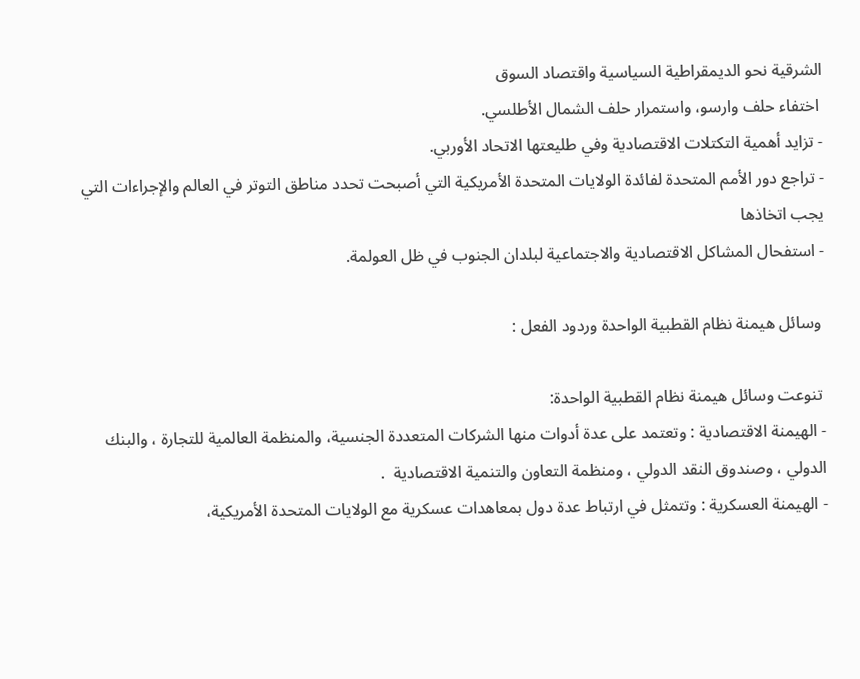الشرقية نحو الديمقراطية السياسية واقتصاد السوق
 اختفاء حلف وارسو، واستمرار حلف الشمال الأطلسي.
- تزايد أهمية التكتلات الاقتصادية وفي طليعتها الاتحاد الأوربي.
- تراجع دور الأمم المتحدة لفائدة الولايات المتحدة الأمريكية التي أصبحت تحدد مناطق التوتر في العالم والإجراءات التي يجب اتخاذها
- استفحال المشاكل الاقتصادية والاجتماعية لبلدان الجنوب في ظل العولمة.

 وسائل هيمنة نظام القطبية الواحدة وردود الفعل :

 تنوعت وسائل هيمنة نظام القطبية الواحدة:
- الهيمنة الاقتصادية : وتعتمد على عدة أدوات منها الشركات المتعددة الجنسية، والمنظمة العالمية للتجارة ، والبنك الدولي ، وصندوق النقد الدولي ، ومنظمة التعاون والتنمية الاقتصادية  .
- الهيمنة العسكرية : وتتمثل في ارتباط عدة دول بمعاهدات عسكرية مع الولايات المتحدة الأمريكية،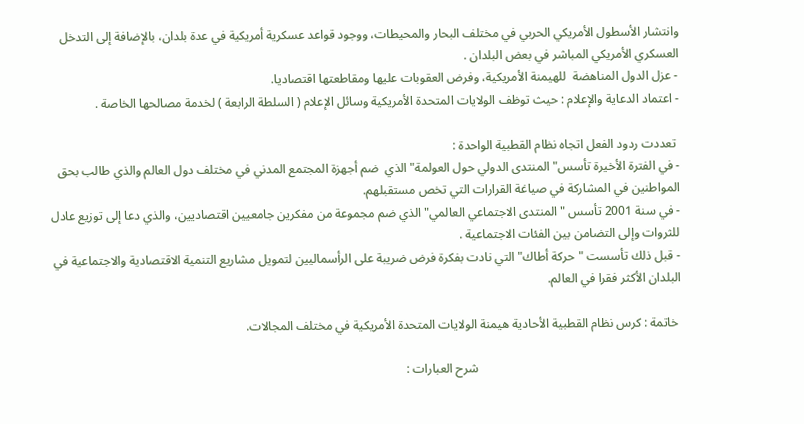وانتشار الأسطول الأمريكي الحربي في مختلف البحار والمحيطات، ووجود قواعد عسكرية أمريكية في عدة بلدان، بالإضافة إلى التدخل العسكري الأمريكي المباشر في بعض البلدان .
- عزل الدول المناهضة  للهيمنة الأمريكية، وفرض العقوبات عليها ومقاطعتها اقتصاديا.
- اعتماد الدعاية والإعلام : حيث توظف الولايات المتحدة الأمريكية وسائل الإعلام ( السلطة الرابعة ) لخدمة مصالحها الخاصة .

 تعددت ردود الفعل اتجاه نظام القطبية الواحدة :
- في الفترة الأخيرة تأسس" المنتدى الدولي حول العولمة" الذي  ضم أجهزة المجتمع المدني في مختلف دول العالم والذي طالب بحق المواطنين في المشاركة في صياغة القرارات التي تخص مستقبلهم.
- في سنة 2001 تأسس "المنتدى الاجتماعي العالمي" الذي ضم مجموعة من مفكرين جامعيين اقتصاديين، والذي دعا إلى توزيع عادل للثروات وإلى التضامن بين الفئات الاجتماعية .
- قبل ذلك تأسست "حركة أطاك" التي نادت بفكرة فرض ضريبة على الرأسماليين لتمويل مشاريع التنمية الاقتصادية والاجتماعية في البلدان الأكثر فقرا في العالم.

 خاتمة : كرس نظام القطبية الأحادية هيمنة الولايات المتحدة الأمريكية في مختلف المجالات.

                                                                 شرح العبارات :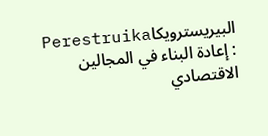البيريسترويكاPerestruika : إعادة البناء في المجالين الاقتصادي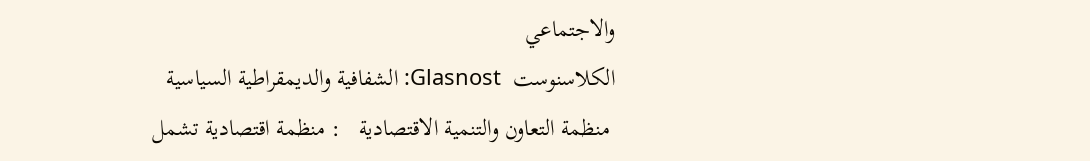والاجتماعي
الكلاسنوست  Glasnost: الشفافية والديمقراطية السياسية
 منظمة التعاون والتنمية الاقتصادية   : منظمة اقتصادية تشمل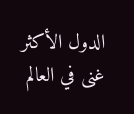الدول الأكثر غنى في العالم